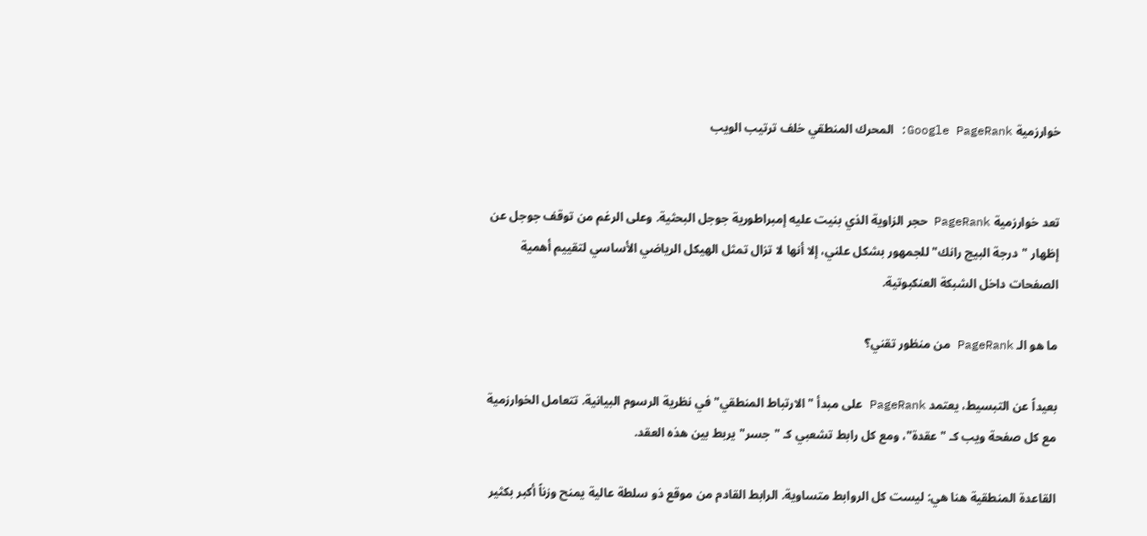خوارزمية Google PageRank: المحرك المنطقي خلف ترتيب الويب


تعد خوارزمية PageRank حجر الزاوية الذي بنيت عليه إمبراطورية جوجل البحثية. وعلى الرغم من توقف جوجل عن إظهار "درجة البيج رانك" للجمهور بشكل علني، إلا أنها لا تزال تمثل الهيكل الرياضي الأساسي لتقييم أهمية الصفحات داخل الشبكة العنكبوتية.

ما هو الـ PageRank من منظور تقني؟

بعيداً عن التبسيط، يعتمد PageRank على مبدأ "الارتباط المنطقي" في نظرية الرسوم البيانية. تتعامل الخوارزمية مع كل صفحة ويب كـ "عقدة"، ومع كل رابط تشعبي كـ "جسر" يربط بين هذه العقد.

القاعدة المنطقية هنا هي: ليست كل الروابط متساوية. الرابط القادم من موقع ذو سلطة عالية يمنح وزناً أكبر بكثير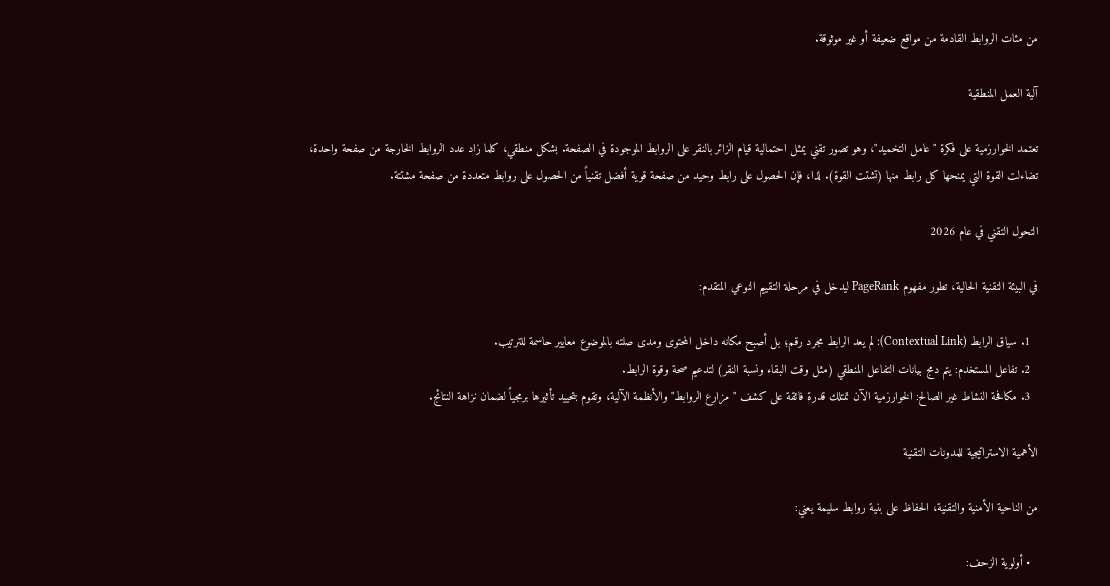من مئات الروابط القادمة من مواقع ضعيفة أو غير موثوقة.

آلية العمل المنطقية

تعتمد الخوارزمية على فكرة "عامل التخميد"، وهو تصور تقني يمثل احتمالية قيام الزائر بالنقر على الروابط الموجودة في الصفحة. بشكل منطقي، كلما زاد عدد الروابط الخارجة من صفحة واحدة، تضاءلت القوة التي يمنحها كل رابط منها (تشتت القوة). لذا، فإن الحصول على رابط وحيد من صفحة قوية أفضل تقنياً من الحصول على روابط متعددة من صفحة مشتتة.

التحول التقني في عام 2026

في البيئة التقنية الحالية، تطور مفهوم PageRank ليدخل في مرحلة التقييم النوعي المتقدم:

  1. سياق الرابط (Contextual Link): لم يعد الرابط مجرد رقم؛ بل أصبح مكانه داخل المحتوى ومدى صلته بالموضوع معايير حاسمة للترتيب.
  2. تفاعل المستخدم: يتم دمج بيانات التفاعل المنطقي (مثل وقت البقاء ونسبة النقر) لتدعيم صحة وقوة الرابط.
  3. مكافحة النشاط غير الصالح: الخوارزمية الآن تمتلك قدرة فائقة على كشف "مزارع الروابط" والأنظمة الآلية، وتقوم بتحييد تأثيرها برمجياً لضمان نزاهة النتائج.

الأهمية الاستراتيجية للمدونات التقنية

من الناحية الأمنية والتقنية، الحفاظ على بنية روابط سليمة يعني:

  • أولوية الزحف: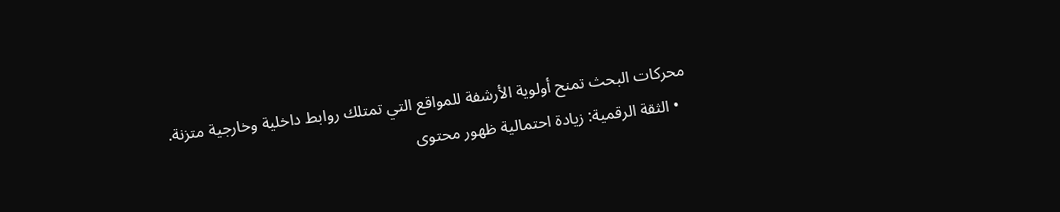محركات البحث تمنح أولوية الأرشفة للمواقع التي تمتلك روابط داخلية وخارجية متزنة.
  • الثقة الرقمية: زيادة احتمالية ظهور محتوى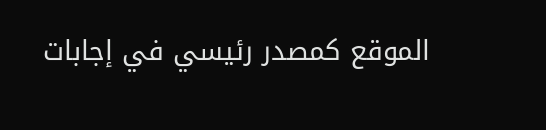الموقع كمصدر رئيسي في إجابات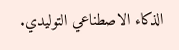الذكاء الاصطناعي التوليدي.